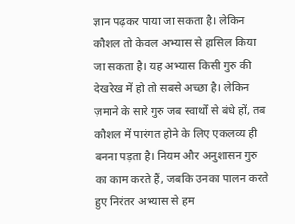ज्ञान पढ़कर पाया जा सकता है। लेकिन कौशल तो केवल अभ्यास से हासिल किया जा सकता है। यह अभ्यास किसी गुरु की देखरेख में हो तो सबसे अच्छा है। लेकिन ज़माने के सारे गुरु जब स्वार्थों से बंधे हों, तब कौशल में पारंगत होने के लिए एकलव्य ही बनना पड़ता है। नियम और अनुशासन गुरु का काम करते हैं, जबकि उनका पालन करते हुए निरंतर अभ्यास से हम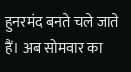हुनरमंद बनते चले जाते हैं। अब सोमवार का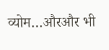व्योम…औरऔर भी